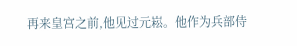再来皇宫之前,他见过元崧。他作为兵部侍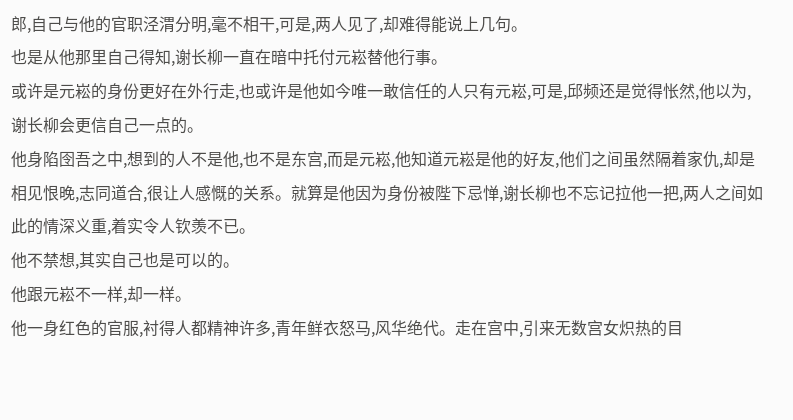郎,自己与他的官职泾渭分明,毫不相干,可是,两人见了,却难得能说上几句。
也是从他那里自己得知,谢长柳一直在暗中托付元崧替他行事。
或许是元崧的身份更好在外行走,也或许是他如今唯一敢信任的人只有元崧,可是,邱频还是觉得怅然,他以为,谢长柳会更信自己一点的。
他身陷囹吾之中,想到的人不是他,也不是东宫,而是元崧,他知道元崧是他的好友,他们之间虽然隔着家仇,却是相见恨晚,志同道合,很让人感慨的关系。就算是他因为身份被陛下忌惮,谢长柳也不忘记拉他一把,两人之间如此的情深义重,着实令人钦羡不已。
他不禁想,其实自己也是可以的。
他跟元崧不一样,却一样。
他一身红色的官服,衬得人都精神许多,青年鲜衣怒马,风华绝代。走在宫中,引来无数宫女炽热的目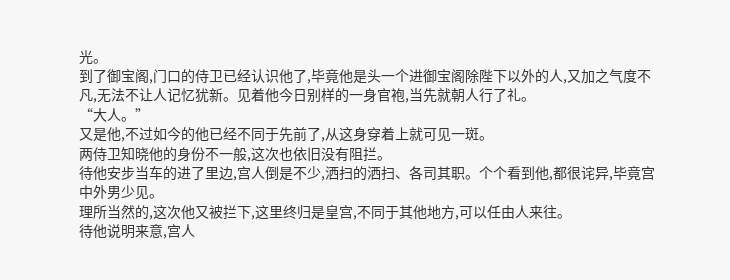光。
到了御宝阁,门口的侍卫已经认识他了,毕竟他是头一个进御宝阁除陛下以外的人,又加之气度不凡,无法不让人记忆犹新。见着他今日别样的一身官袍,当先就朝人行了礼。
“大人。”
又是他,不过如今的他已经不同于先前了,从这身穿着上就可见一斑。
两侍卫知晓他的身份不一般,这次也依旧没有阻拦。
待他安步当车的进了里边,宫人倒是不少,洒扫的洒扫、各司其职。个个看到他,都很诧异,毕竟宫中外男少见。
理所当然的,这次他又被拦下,这里终归是皇宫,不同于其他地方,可以任由人来往。
待他说明来意,宫人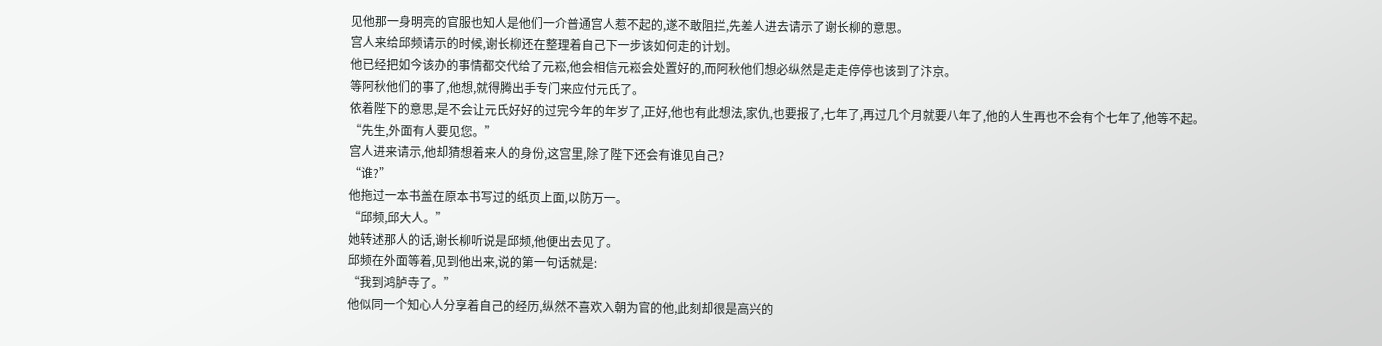见他那一身明亮的官服也知人是他们一介普通宫人惹不起的,遂不敢阻拦,先差人进去请示了谢长柳的意思。
宫人来给邱频请示的时候,谢长柳还在整理着自己下一步该如何走的计划。
他已经把如今该办的事情都交代给了元崧,他会相信元崧会处置好的,而阿秋他们想必纵然是走走停停也该到了汴京。
等阿秋他们的事了,他想,就得腾出手专门来应付元氏了。
依着陛下的意思,是不会让元氏好好的过完今年的年岁了,正好,他也有此想法,家仇,也要报了,七年了,再过几个月就要八年了,他的人生再也不会有个七年了,他等不起。
“先生,外面有人要见您。”
宫人进来请示,他却猜想着来人的身份,这宫里,除了陛下还会有谁见自己?
“谁?”
他拖过一本书盖在原本书写过的纸页上面,以防万一。
“邱频,邱大人。”
她转述那人的话,谢长柳听说是邱频,他便出去见了。
邱频在外面等着,见到他出来,说的第一句话就是:
“我到鸿胪寺了。”
他似同一个知心人分享着自己的经历,纵然不喜欢入朝为官的他,此刻却很是高兴的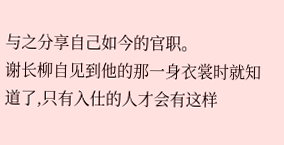与之分享自己如今的官职。
谢长柳自见到他的那一身衣裳时就知道了,只有入仕的人才会有这样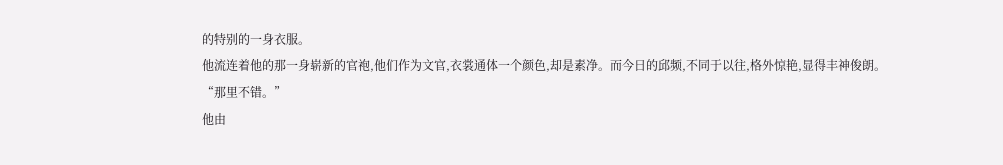的特别的一身衣服。
他流连着他的那一身崭新的官袍,他们作为文官,衣裳通体一个颜色,却是素净。而今日的邱频,不同于以往,格外惊艳,显得丰神俊朗。
“那里不错。”
他由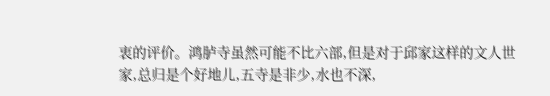衷的评价。鸿胪寺虽然可能不比六部,但是对于邱家这样的文人世家,总归是个好地儿,五寺是非少,水也不深,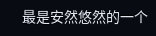最是安然悠然的一个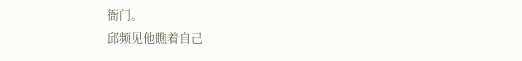衙门。
邱频见他瞧着自己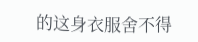的这身衣服舍不得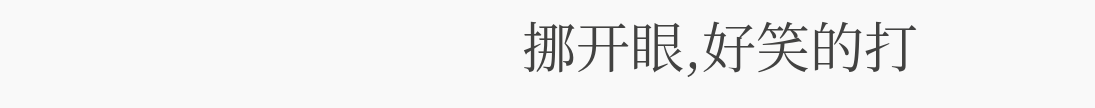挪开眼,好笑的打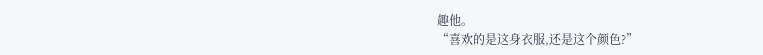趣他。
“喜欢的是这身衣服,还是这个颜色?”